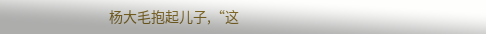杨大毛抱起儿子,“这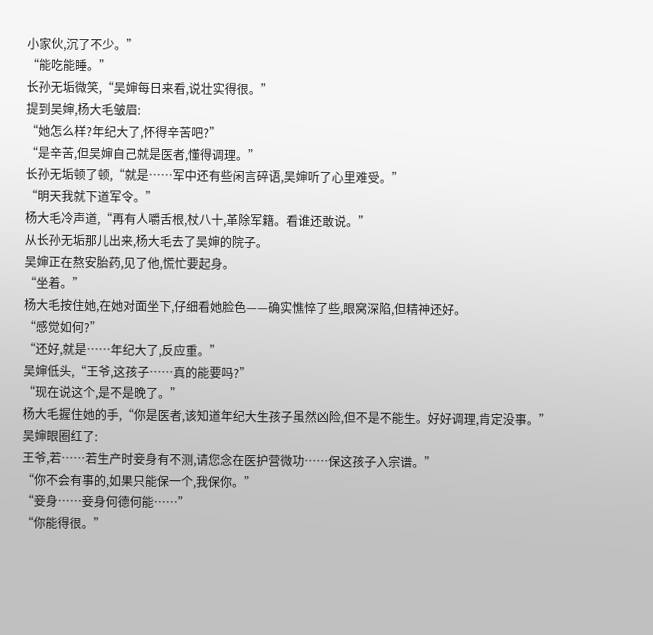小家伙,沉了不少。”
“能吃能睡。”
长孙无垢微笑,“吴婶每日来看,说壮实得很。”
提到吴婶,杨大毛皱眉:
“她怎么样?年纪大了,怀得辛苦吧?”
“是辛苦,但吴婶自己就是医者,懂得调理。”
长孙无垢顿了顿,“就是……军中还有些闲言碎语,吴婶听了心里难受。”
“明天我就下道军令。”
杨大毛冷声道,“再有人嚼舌根,杖八十,革除军籍。看谁还敢说。”
从长孙无垢那儿出来,杨大毛去了吴婶的院子。
吴婶正在熬安胎药,见了他,慌忙要起身。
“坐着。”
杨大毛按住她,在她对面坐下,仔细看她脸色——确实憔悴了些,眼窝深陷,但精神还好。
“感觉如何?”
“还好,就是……年纪大了,反应重。”
吴婶低头,“王爷,这孩子……真的能要吗?”
“现在说这个,是不是晚了。”
杨大毛握住她的手,“你是医者,该知道年纪大生孩子虽然凶险,但不是不能生。好好调理,肯定没事。”
吴婶眼圈红了:
王爷,若……若生产时妾身有不测,请您念在医护营微功……保这孩子入宗谱。”
“你不会有事的,如果只能保一个,我保你。”
“妾身……妾身何德何能……”
“你能得很。”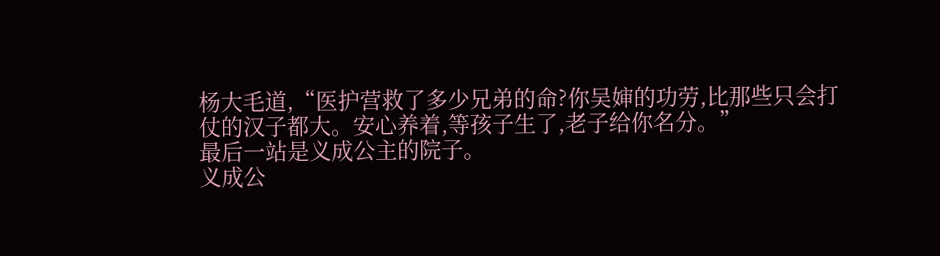杨大毛道,“医护营救了多少兄弟的命?你吴婶的功劳,比那些只会打仗的汉子都大。安心养着,等孩子生了,老子给你名分。”
最后一站是义成公主的院子。
义成公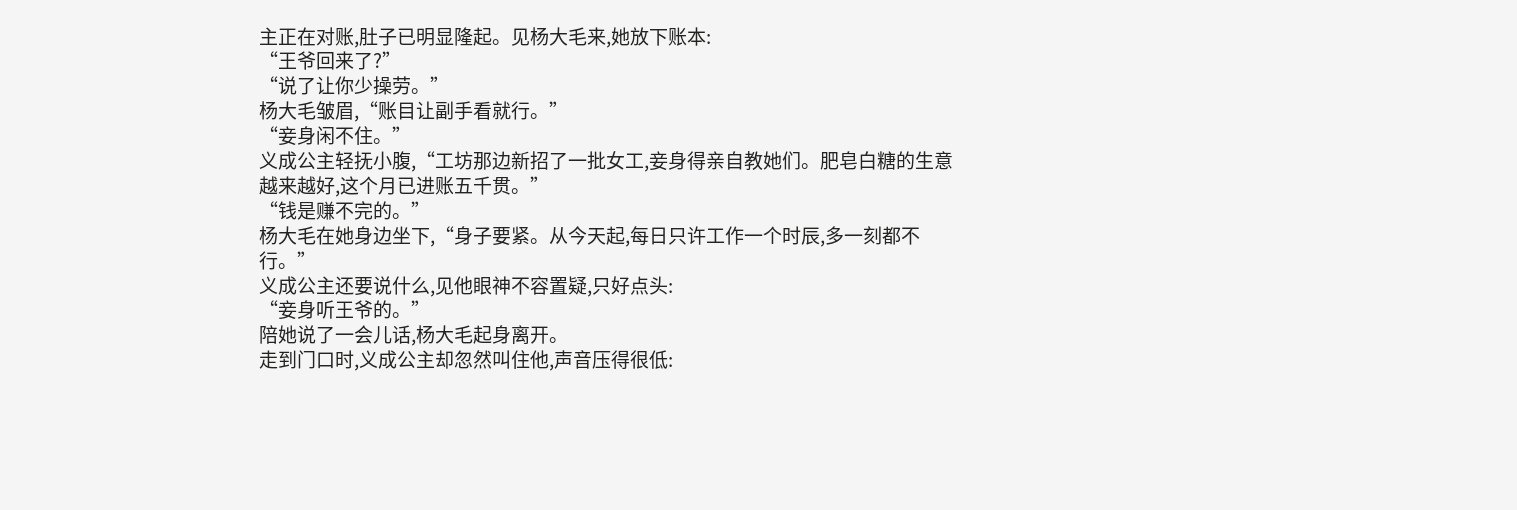主正在对账,肚子已明显隆起。见杨大毛来,她放下账本:
“王爷回来了?”
“说了让你少操劳。”
杨大毛皱眉,“账目让副手看就行。”
“妾身闲不住。”
义成公主轻抚小腹,“工坊那边新招了一批女工,妾身得亲自教她们。肥皂白糖的生意越来越好,这个月已进账五千贯。”
“钱是赚不完的。”
杨大毛在她身边坐下,“身子要紧。从今天起,每日只许工作一个时辰,多一刻都不行。”
义成公主还要说什么,见他眼神不容置疑,只好点头:
“妾身听王爷的。”
陪她说了一会儿话,杨大毛起身离开。
走到门口时,义成公主却忽然叫住他,声音压得很低: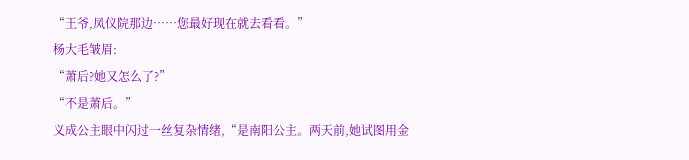“王爷,凤仪院那边……您最好现在就去看看。”
杨大毛皱眉:
“萧后?她又怎么了?”
“不是萧后。”
义成公主眼中闪过一丝复杂情绪,“是南阳公主。两天前,她试图用金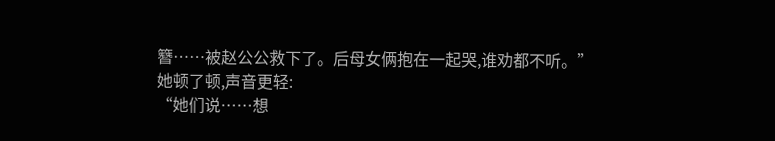簪……被赵公公救下了。后母女俩抱在一起哭,谁劝都不听。”
她顿了顿,声音更轻:
“她们说……想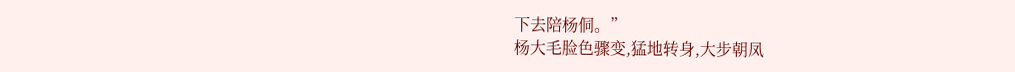下去陪杨侗。”
杨大毛脸色骤变,猛地转身,大步朝凤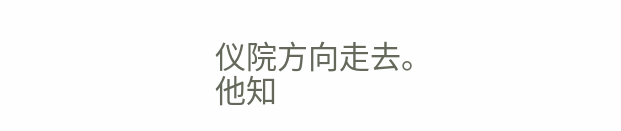仪院方向走去。
他知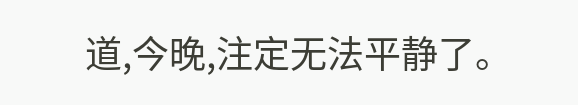道,今晚,注定无法平静了。